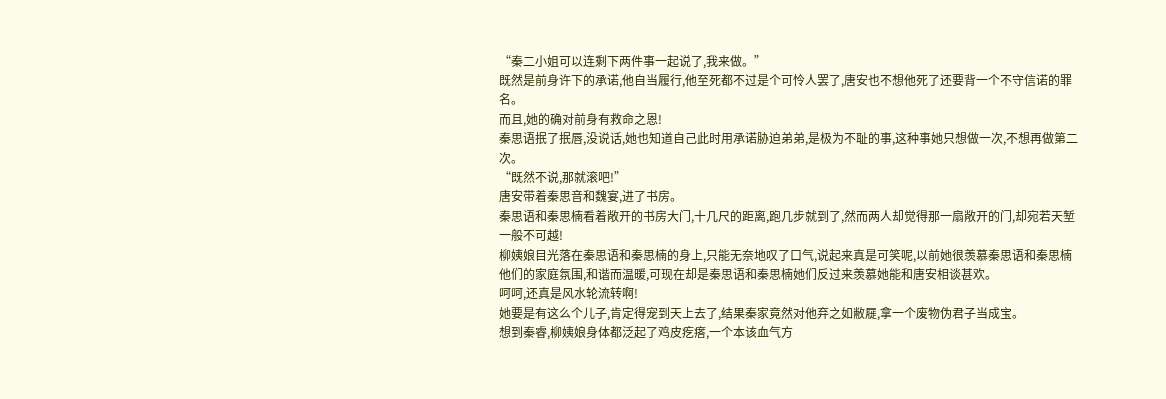“秦二小姐可以连剩下两件事一起说了,我来做。”
既然是前身许下的承诺,他自当履行,他至死都不过是个可怜人罢了,唐安也不想他死了还要背一个不守信诺的罪名。
而且,她的确对前身有救命之恩!
秦思语抿了抿唇,没说话,她也知道自己此时用承诺胁迫弟弟,是极为不耻的事,这种事她只想做一次,不想再做第二次。
“既然不说,那就滚吧!”
唐安带着秦思音和魏宴,进了书房。
秦思语和秦思楠看着敞开的书房大门,十几尺的距离,跑几步就到了,然而两人却觉得那一扇敞开的门,却宛若天堑一般不可越!
柳姨娘目光落在秦思语和秦思楠的身上,只能无奈地叹了口气,说起来真是可笑呢,以前她很羡慕秦思语和秦思楠他们的家庭氛围,和谐而温暖,可现在却是秦思语和秦思楠她们反过来羡慕她能和唐安相谈甚欢。
呵呵,还真是风水轮流转啊!
她要是有这么个儿子,肯定得宠到天上去了,结果秦家竟然对他弃之如敝屣,拿一个废物伪君子当成宝。
想到秦睿,柳姨娘身体都泛起了鸡皮疙瘩,一个本该血气方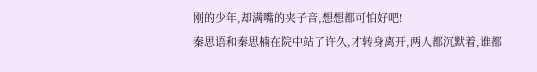刚的少年,却满嘴的夹子音,想想都可怕好吧!
秦思语和秦思楠在院中站了许久,才转身离开,两人都沉默着,谁都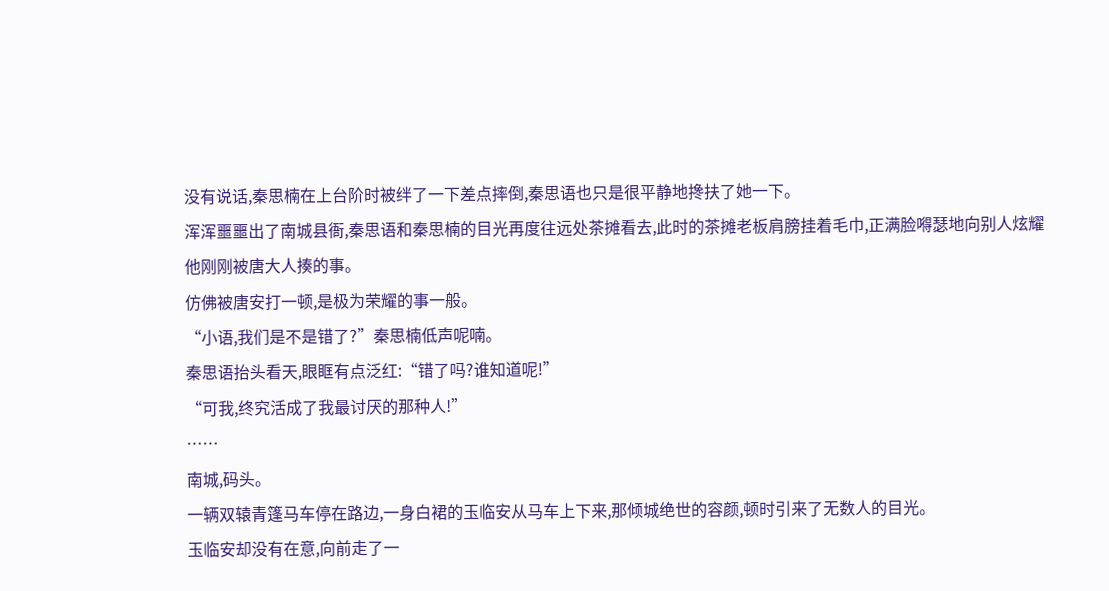没有说话,秦思楠在上台阶时被绊了一下差点摔倒,秦思语也只是很平静地搀扶了她一下。
浑浑噩噩出了南城县衙,秦思语和秦思楠的目光再度往远处茶摊看去,此时的茶摊老板肩膀挂着毛巾,正满脸嘚瑟地向别人炫耀他刚刚被唐大人揍的事。
仿佛被唐安打一顿,是极为荣耀的事一般。
“小语,我们是不是错了?”秦思楠低声呢喃。
秦思语抬头看天,眼眶有点泛红:“错了吗?谁知道呢!”
“可我,终究活成了我最讨厌的那种人!”
……
南城,码头。
一辆双辕青篷马车停在路边,一身白裙的玉临安从马车上下来,那倾城绝世的容颜,顿时引来了无数人的目光。
玉临安却没有在意,向前走了一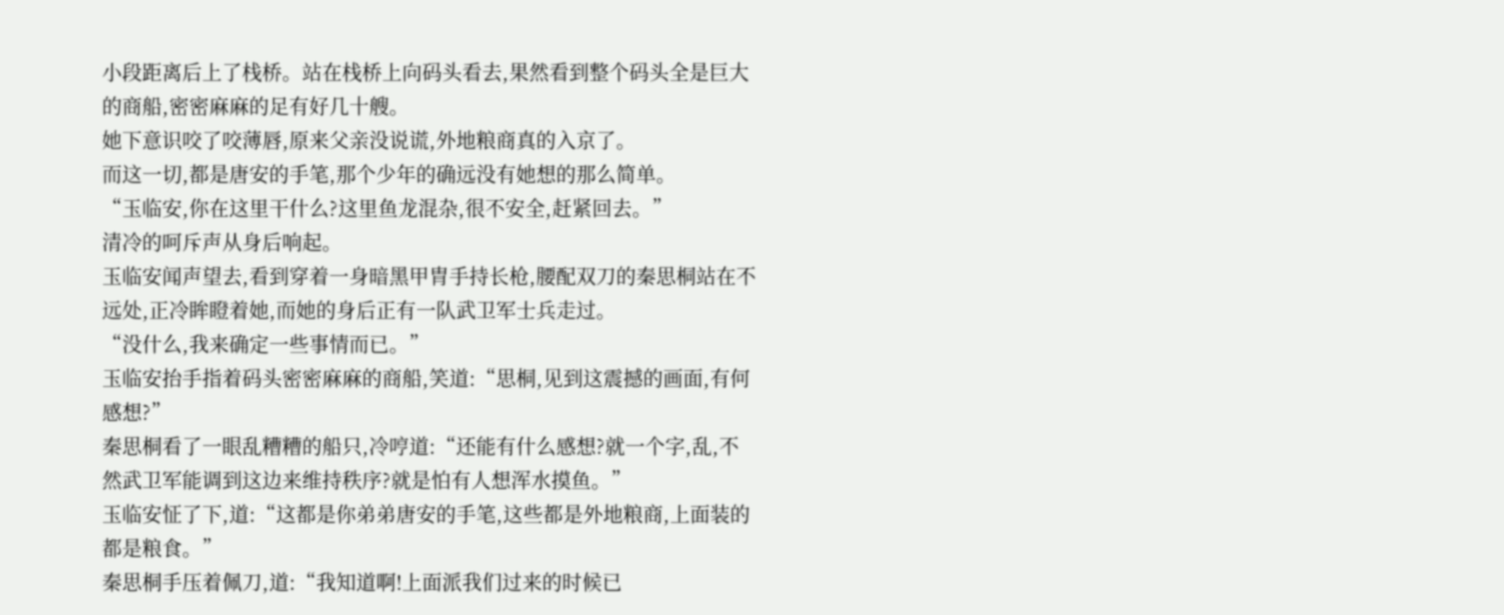小段距离后上了栈桥。站在栈桥上向码头看去,果然看到整个码头全是巨大的商船,密密麻麻的足有好几十艘。
她下意识咬了咬薄唇,原来父亲没说谎,外地粮商真的入京了。
而这一切,都是唐安的手笔,那个少年的确远没有她想的那么简单。
“玉临安,你在这里干什么?这里鱼龙混杂,很不安全,赶紧回去。”
清冷的呵斥声从身后响起。
玉临安闻声望去,看到穿着一身暗黑甲胄手持长枪,腰配双刀的秦思桐站在不远处,正冷眸瞪着她,而她的身后正有一队武卫军士兵走过。
“没什么,我来确定一些事情而已。”
玉临安抬手指着码头密密麻麻的商船,笑道:“思桐,见到这震撼的画面,有何感想?”
秦思桐看了一眼乱糟糟的船只,冷哼道:“还能有什么感想?就一个字,乱,不然武卫军能调到这边来维持秩序?就是怕有人想浑水摸鱼。”
玉临安怔了下,道:“这都是你弟弟唐安的手笔,这些都是外地粮商,上面装的都是粮食。”
秦思桐手压着佩刀,道:“我知道啊!上面派我们过来的时候已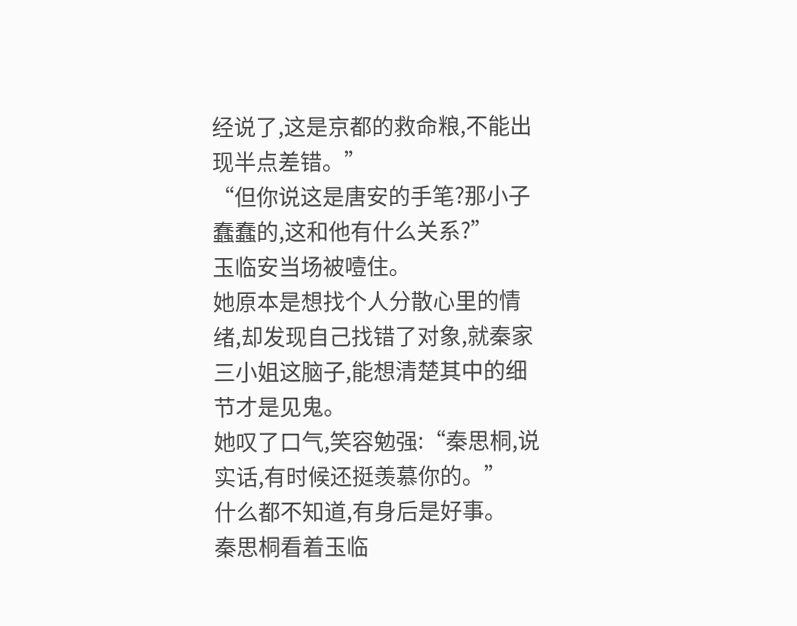经说了,这是京都的救命粮,不能出现半点差错。”
“但你说这是唐安的手笔?那小子蠢蠢的,这和他有什么关系?”
玉临安当场被噎住。
她原本是想找个人分散心里的情绪,却发现自己找错了对象,就秦家三小姐这脑子,能想清楚其中的细节才是见鬼。
她叹了口气,笑容勉强:“秦思桐,说实话,有时候还挺羡慕你的。”
什么都不知道,有身后是好事。
秦思桐看着玉临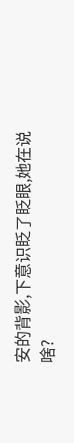安的背影,下意识眨了眨眼,她在说啥?